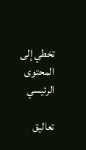تخطي إلى المحتوى الرئيسي

تعاليق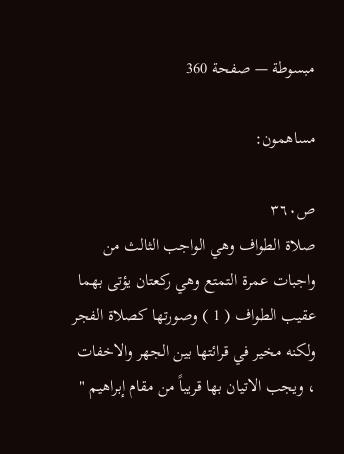مبسوطة — صفحة 360

مساهمون:

ص٣٦٠
صلاة الطواف وهي الواجب الثالث من واجبات عمرة التمتع وهي ركعتان يؤتى بهما عقيب الطواف ( 1 ) وصورتها كصلاة الفجر ولكنه مخير في قرائتها بين الجهر والاخفات ، ويجب الاتيان بها قريباً من مقام إبراهيم "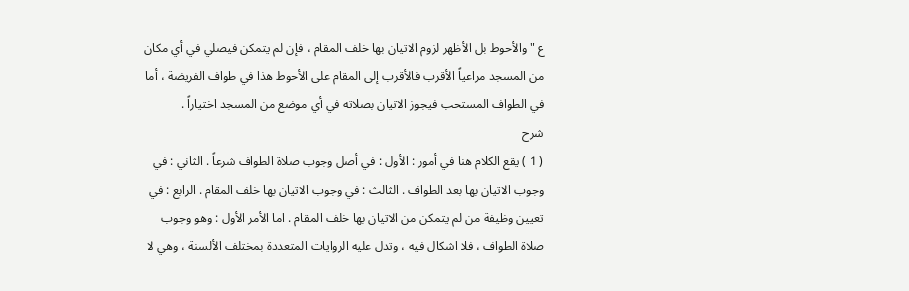ع " والأحوط بل الأظهر لزوم الاتيان بها خلف المقام ، فإن لم يتمكن فيصلي في أي مكان من المسجد مراعياً الأقرب فالأقرب إلى المقام على الأحوط هذا في طواف الفريضة ، أما في الطواف المستحب فيجوز الاتيان بصلاته في أي موضع من المسجد اختياراً .
شرح
( 1 ) يقع الكلام هنا في أمور : الأول : في أصل وجوب صلاة الطواف شرعاً . الثاني : في وجوب الاتيان بها بعد الطواف . الثالث : في وجوب الاتيان بها خلف المقام . الرابع : في تعيين وظيفة من لم يتمكن من الاتيان بها خلف المقام . اما الأمر الأول : وهو وجوب صلاة الطواف ، فلا اشكال فيه ، وتدل عليه الروايات المتعددة بمختلف الألسنة ، وهي لا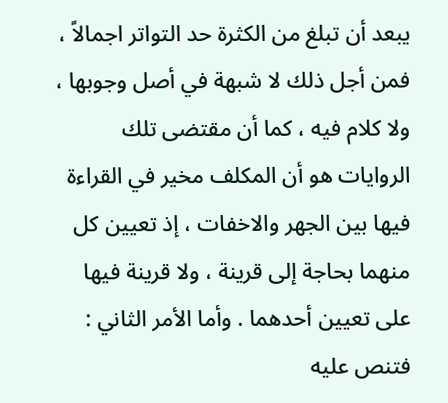يبعد أن تبلغ من الكثرة حد التواتر اجمالاً ، فمن أجل ذلك لا شبهة في أصل وجوبها ، ولا كلام فيه ، كما أن مقتضى تلك الروايات هو أن المكلف مخير في القراءة فيها بين الجهر والاخفات ، إذ تعيين كل منهما بحاجة إلى قرينة ، ولا قرينة فيها على تعيين أحدهما . وأما الأمر الثاني : فتنص عليه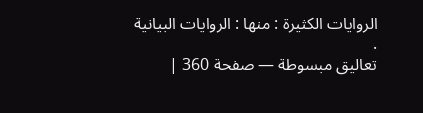الروايات الكثيرة : منها : الروايات البيانية .
تعاليق مبسوطة — صفحة 360 |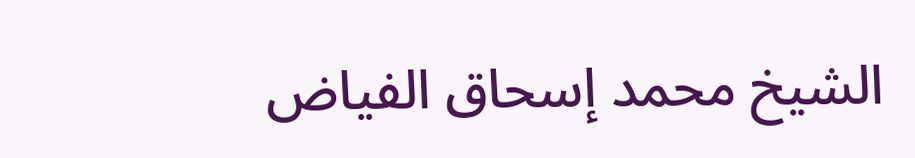الشيخ محمد إسحاق الفياض